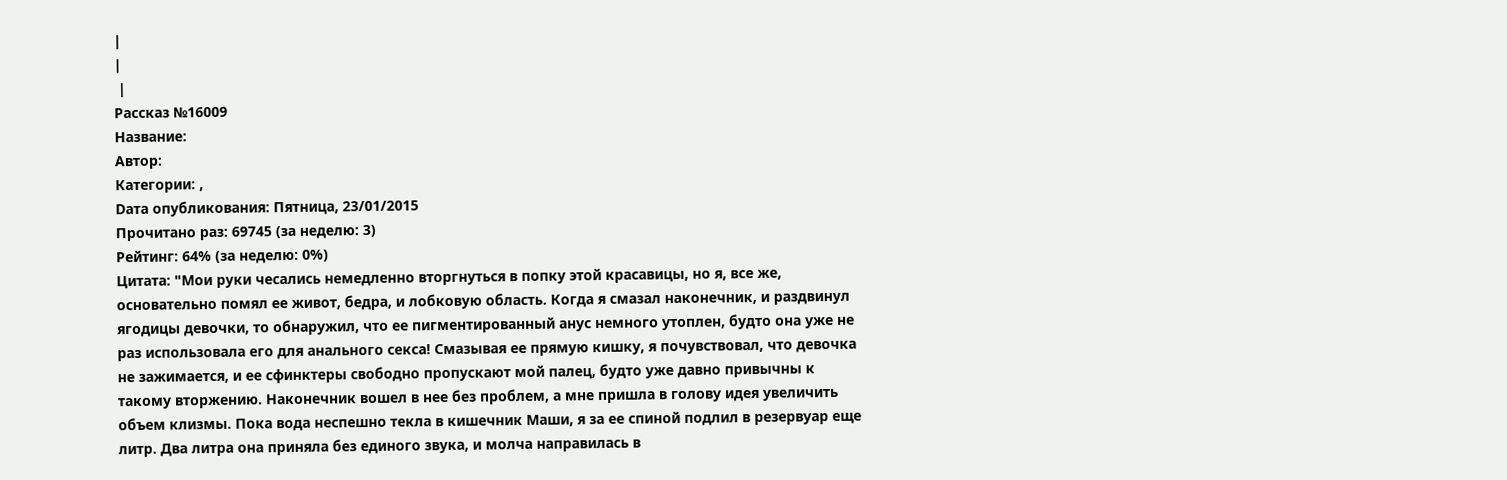|
|
 |
Рассказ №16009
Название:
Автор:
Категории: ,
Dата опубликования: Пятница, 23/01/2015
Прочитано раз: 69745 (за неделю: 3)
Рейтинг: 64% (за неделю: 0%)
Цитата: "Мои руки чесались немедленно вторгнуться в попку этой красавицы, но я, все же, основательно помял ее живот, бедра, и лобковую область. Когда я смазал наконечник, и раздвинул ягодицы девочки, то обнаружил, что ее пигментированный анус немного утоплен, будто она уже не раз использовала его для анального секса! Смазывая ее прямую кишку, я почувствовал, что девочка не зажимается, и ее сфинктеры свободно пропускают мой палец, будто уже давно привычны к такому вторжению. Наконечник вошел в нее без проблем, а мне пришла в голову идея увеличить объем клизмы. Пока вода неспешно текла в кишечник Маши, я за ее спиной подлил в резервуар еще литр. Два литра она приняла без единого звука, и молча направилась в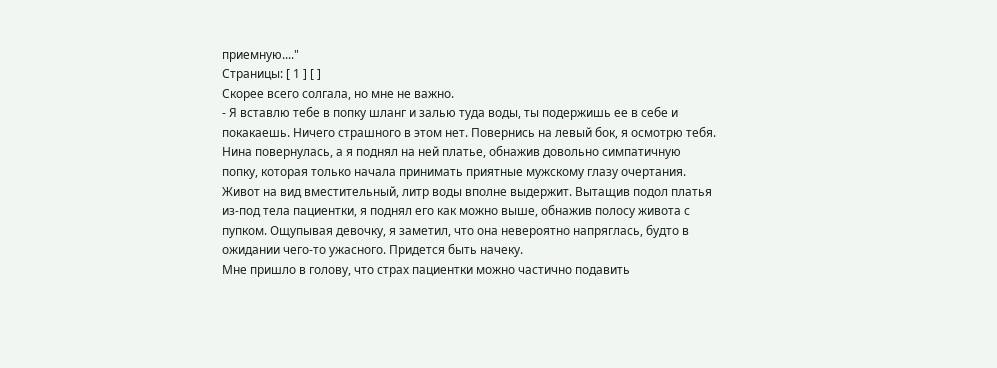приемную...."
Страницы: [ 1 ] [ ]
Скорее всего солгала, но мне не важно.
- Я вставлю тебе в попку шланг и залью туда воды, ты подержишь ее в себе и покакаешь. Ничего страшного в этом нет. Повернись на левый бок, я осмотрю тебя.
Нина повернулась, а я поднял на ней платье, обнажив довольно симпатичную попку, которая только начала принимать приятные мужскому глазу очертания. Живот на вид вместительный, литр воды вполне выдержит. Вытащив подол платья из-под тела пациентки, я поднял его как можно выше, обнажив полосу живота с пупком. Ощупывая девочку, я заметил, что она невероятно напряглась, будто в ожидании чего-то ужасного. Придется быть начеку.
Мне пришло в голову, что страх пациентки можно частично подавить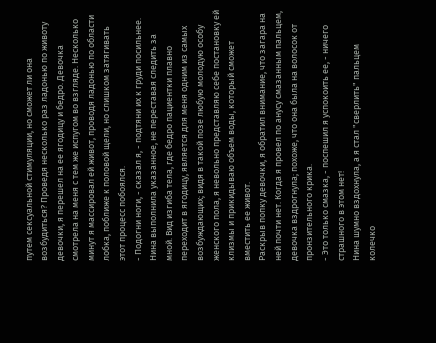путем сексуальной стимуляции, но сможет ли она возбудиться? Проведя несколько раз ладонью по животу девочки, я перешел на ее ягодицу и бедро. Девочка смотрела на меня с тем же испугом во взгляде. Несколько минут я массировал ей живот, проводя ладонью по области лобка, поближе к половой щели, но слишком затягивать этот процесс побоялся.
- Подогни ноги, - сказал я, - подтяни их к груди посильнее.
Нина выполнила указанное, не переставая следить за мной. Вид изгиба тела, где бедро пациентки плавно переходит в ягодицу, является для меня одним из самых возбуждающих; видя в такой позе любую молодую особу женского пола, я невольно представляю себе постановку ей клизмы и прикидываю объем воды, который сможет вместить ее живот.
Раскрыв попку девочки, я обратил внимание, что загара на ней почти нет. Когда я провел по анусу смазанным пальцем, девочка вздрогнула; похоже, что она была на волосок от пронзительного крика.
- Это только смазка, - поспешил я успокоить ее, - ничего страшного в этом нет!
Нина шумно вздохнула, а я стал "сверлить" пальцем колечко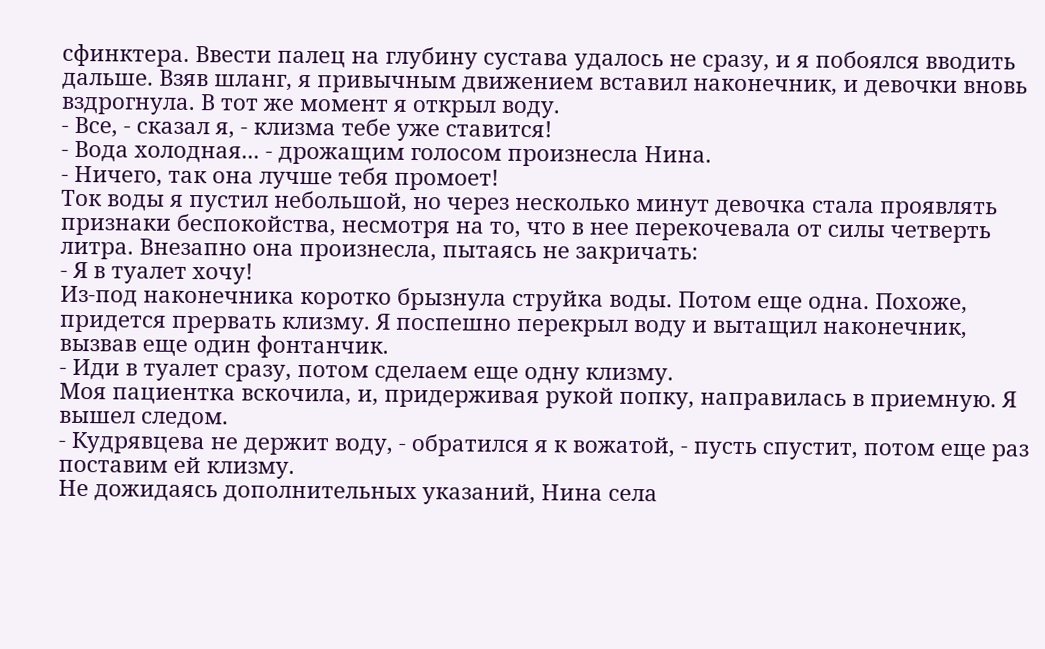сфинктера. Ввести палец на глубину сустава удалось не сразу, и я побоялся вводить дальше. Взяв шланг, я привычным движением вставил наконечник, и девочки вновь вздрогнула. В тот же момент я открыл воду.
- Все, - сказал я, - клизма тебе уже ставится!
- Вода холодная... - дрожащим голосом произнесла Нина.
- Ничего, так она лучше тебя промоет!
Ток воды я пустил небольшой, но через несколько минут девочка стала проявлять признаки беспокойства, несмотря на то, что в нее перекочевала от силы четверть литра. Внезапно она произнесла, пытаясь не закричать:
- Я в туалет хочу!
Из-под наконечника коротко брызнула струйка воды. Потом еще одна. Похоже, придется прервать клизму. Я поспешно перекрыл воду и вытащил наконечник, вызвав еще один фонтанчик.
- Иди в туалет сразу, потом сделаем еще одну клизму.
Моя пациентка вскочила, и, придерживая рукой попку, направилась в приемную. Я вышел следом.
- Кудрявцева не держит воду, - обратился я к вожатой, - пусть спустит, потом еще раз поставим ей клизму.
Не дожидаясь дополнительных указаний, Нина села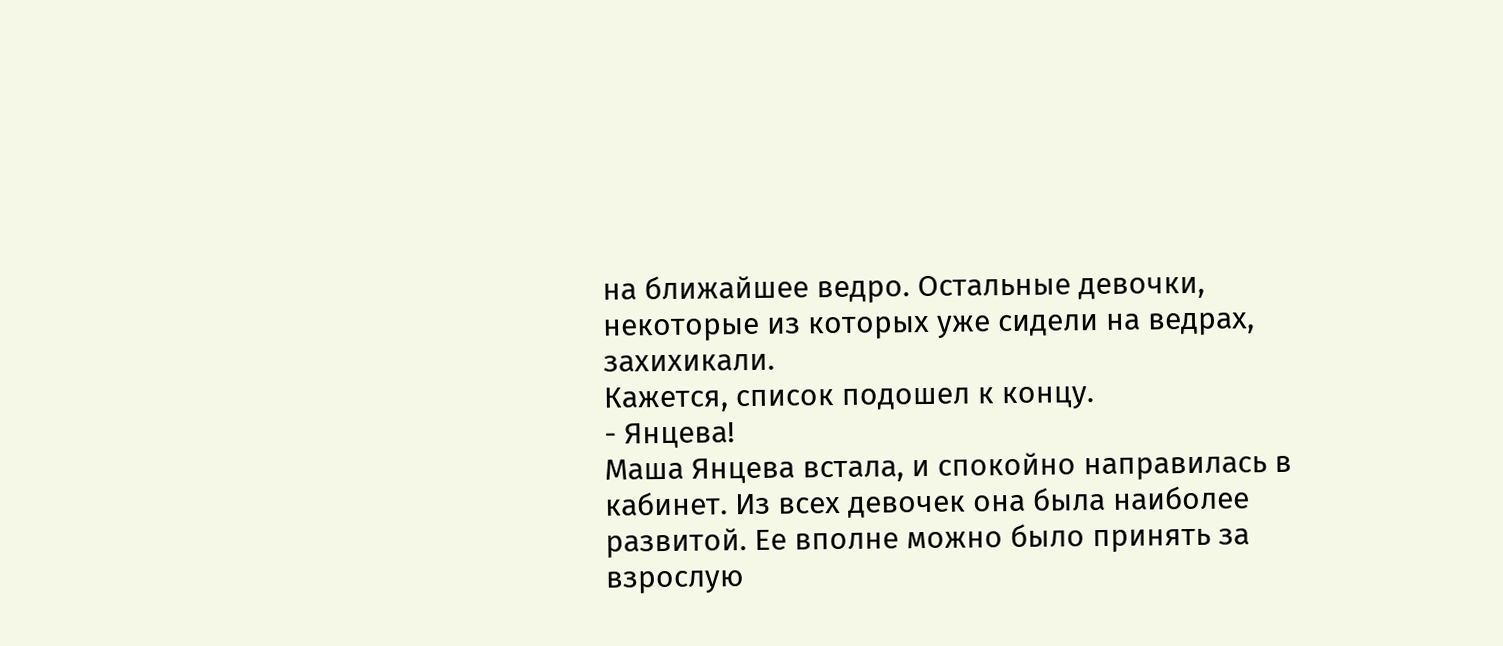на ближайшее ведро. Остальные девочки, некоторые из которых уже сидели на ведрах, захихикали.
Кажется, список подошел к концу.
- Янцева!
Маша Янцева встала, и спокойно направилась в кабинет. Из всех девочек она была наиболее развитой. Ее вполне можно было принять за взрослую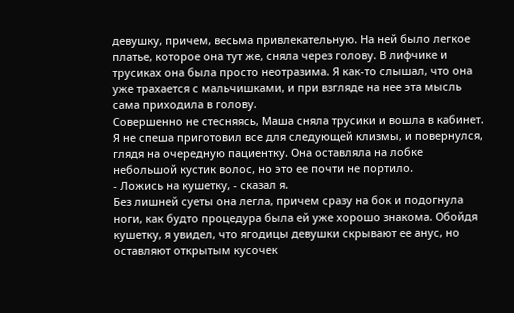девушку, причем, весьма привлекательную. На ней было легкое платье, которое она тут же, сняла через голову. В лифчике и трусиках она была просто неотразима. Я как-то слышал, что она уже трахается с мальчишками, и при взгляде на нее эта мысль сама приходила в голову.
Совершенно не стесняясь, Маша сняла трусики и вошла в кабинет. Я не спеша приготовил все для следующей клизмы, и повернулся, глядя на очередную пациентку. Она оставляла на лобке небольшой кустик волос, но это ее почти не портило.
- Ложись на кушетку, - сказал я.
Без лишней суеты она легла, причем сразу на бок и подогнула ноги, как будто процедура была ей уже хорошо знакома. Обойдя кушетку, я увидел, что ягодицы девушки скрывают ее анус, но оставляют открытым кусочек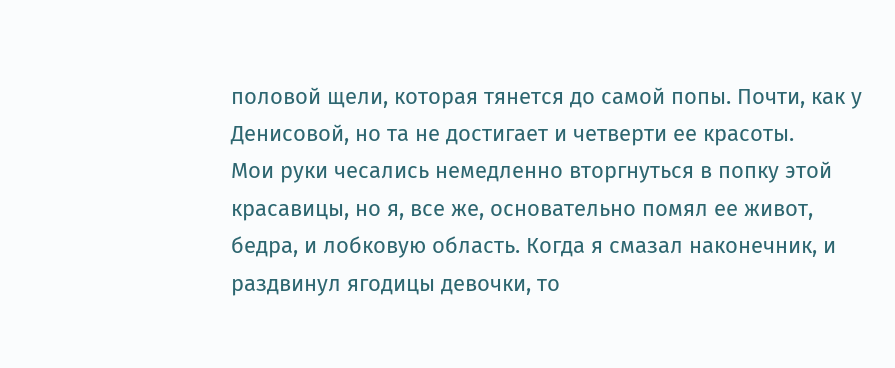половой щели, которая тянется до самой попы. Почти, как у Денисовой, но та не достигает и четверти ее красоты.
Мои руки чесались немедленно вторгнуться в попку этой красавицы, но я, все же, основательно помял ее живот, бедра, и лобковую область. Когда я смазал наконечник, и раздвинул ягодицы девочки, то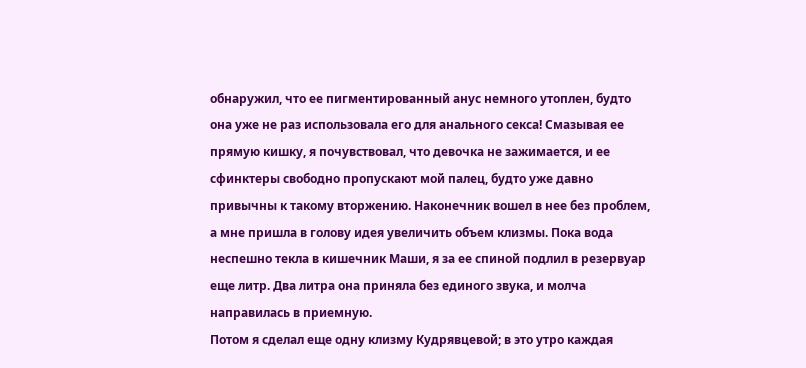обнаружил, что ее пигментированный анус немного утоплен, будто она уже не раз использовала его для анального секса! Смазывая ее прямую кишку, я почувствовал, что девочка не зажимается, и ее сфинктеры свободно пропускают мой палец, будто уже давно привычны к такому вторжению. Наконечник вошел в нее без проблем, а мне пришла в голову идея увеличить объем клизмы. Пока вода неспешно текла в кишечник Маши, я за ее спиной подлил в резервуар еще литр. Два литра она приняла без единого звука, и молча направилась в приемную.
Потом я сделал еще одну клизму Кудрявцевой; в это утро каждая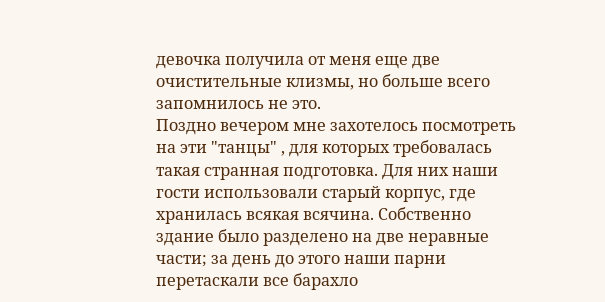девочка получила от меня еще две очистительные клизмы, но больше всего запомнилось не это.
Поздно вечером мне захотелось посмотреть на эти "танцы" , для которых требовалась такая странная подготовка. Для них наши гости использовали старый корпус, где хранилась всякая всячина. Собственно здание было разделено на две неравные части; за день до этого наши парни перетаскали все барахло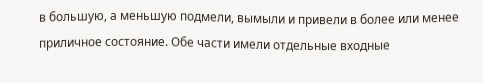в большую, а меньшую подмели, вымыли и привели в более или менее приличное состояние. Обе части имели отдельные входные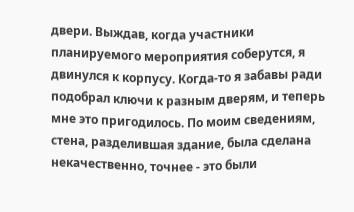двери. Выждав, когда участники планируемого мероприятия соберутся, я двинулся к корпусу. Когда-то я забавы ради подобрал ключи к разным дверям, и теперь мне это пригодилось. По моим сведениям, стена, разделившая здание, была сделана некачественно, точнее - это были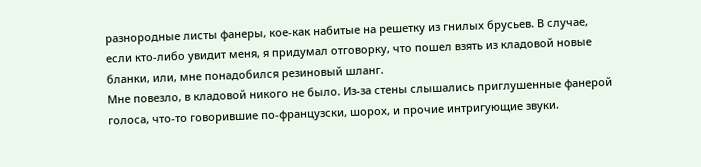разнородные листы фанеры, кое-как набитые на решетку из гнилых брусьев. В случае, если кто-либо увидит меня, я придумал отговорку, что пошел взять из кладовой новые бланки, или, мне понадобился резиновый шланг.
Мне повезло, в кладовой никого не было. Из-за стены слышались приглушенные фанерой голоса, что-то говорившие по-французски, шорох, и прочие интригующие звуки.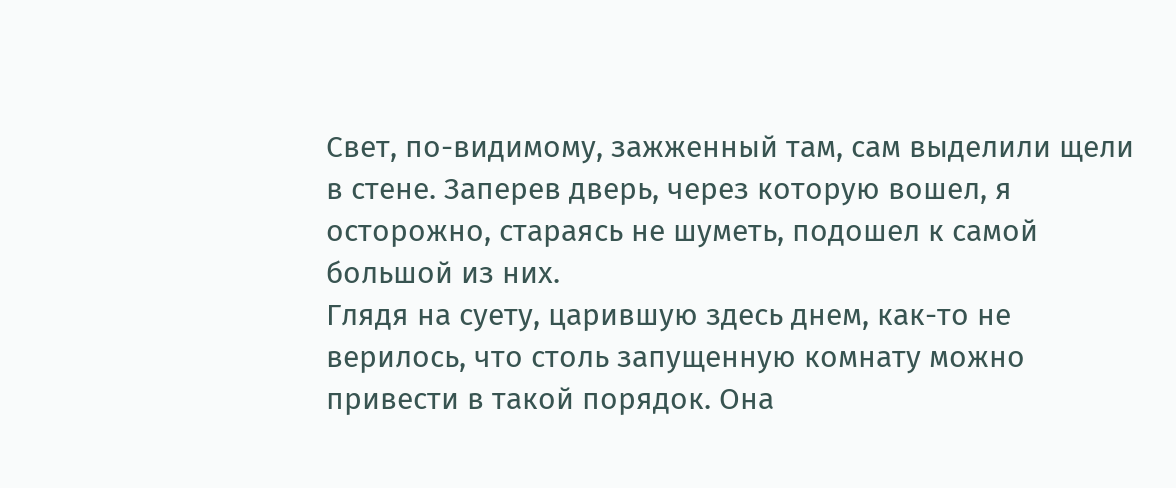Свет, по-видимому, зажженный там, сам выделили щели в стене. Заперев дверь, через которую вошел, я осторожно, стараясь не шуметь, подошел к самой большой из них.
Глядя на суету, царившую здесь днем, как-то не верилось, что столь запущенную комнату можно привести в такой порядок. Она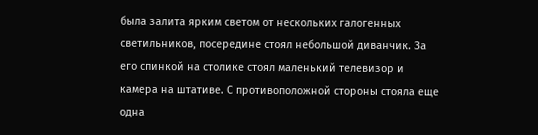была залита ярким светом от нескольких галогенных светильников, посередине стоял небольшой диванчик. За его спинкой на столике стоял маленький телевизор и камера на штативе. С противоположной стороны стояла еще одна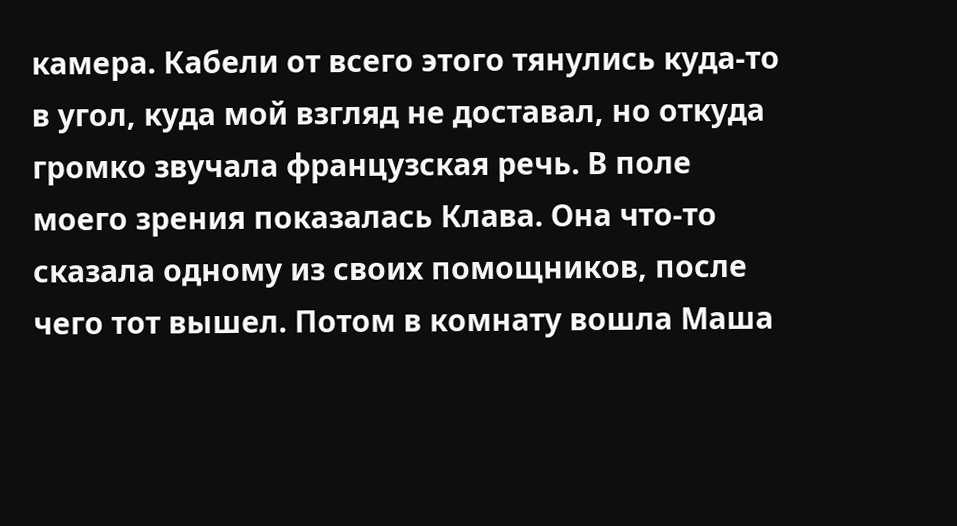камера. Кабели от всего этого тянулись куда-то в угол, куда мой взгляд не доставал, но откуда громко звучала французская речь. В поле моего зрения показалась Клава. Она что-то сказала одному из своих помощников, после чего тот вышел. Потом в комнату вошла Маша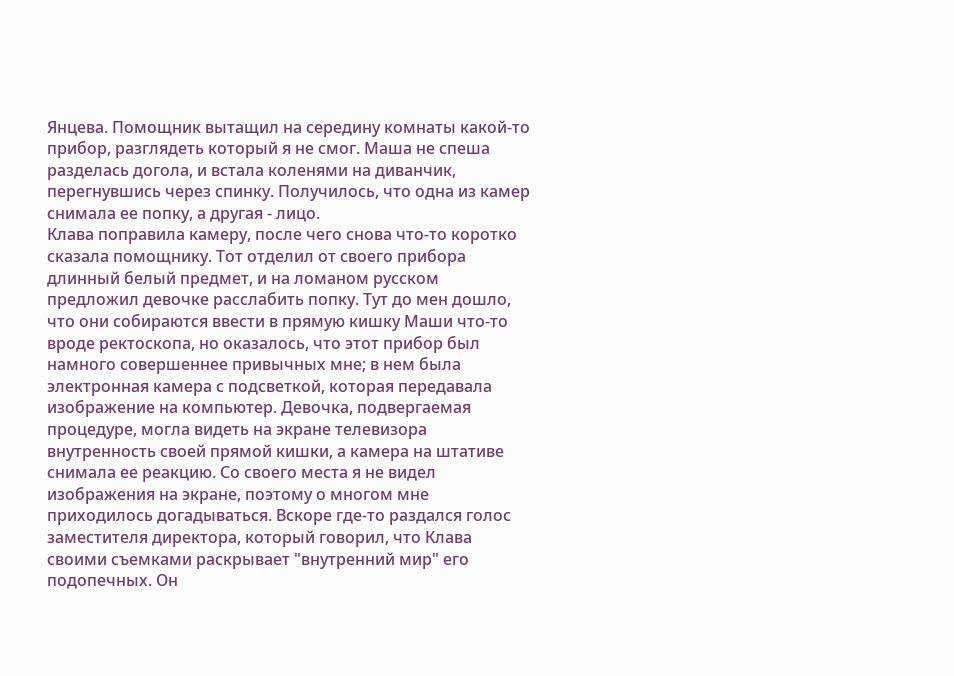Янцева. Помощник вытащил на середину комнаты какой-то прибор, разглядеть который я не смог. Маша не спеша разделась догола, и встала коленями на диванчик, перегнувшись через спинку. Получилось, что одна из камер снимала ее попку, а другая - лицо.
Клава поправила камеру, после чего снова что-то коротко сказала помощнику. Тот отделил от своего прибора длинный белый предмет, и на ломаном русском предложил девочке расслабить попку. Тут до мен дошло, что они собираются ввести в прямую кишку Маши что-то вроде ректоскопа, но оказалось, что этот прибор был намного совершеннее привычных мне; в нем была электронная камера с подсветкой, которая передавала изображение на компьютер. Девочка, подвергаемая процедуре, могла видеть на экране телевизора внутренность своей прямой кишки, а камера на штативе снимала ее реакцию. Со своего места я не видел изображения на экране, поэтому о многом мне приходилось догадываться. Вскоре где-то раздался голос заместителя директора, который говорил, что Клава своими съемками раскрывает "внутренний мир" его подопечных. Он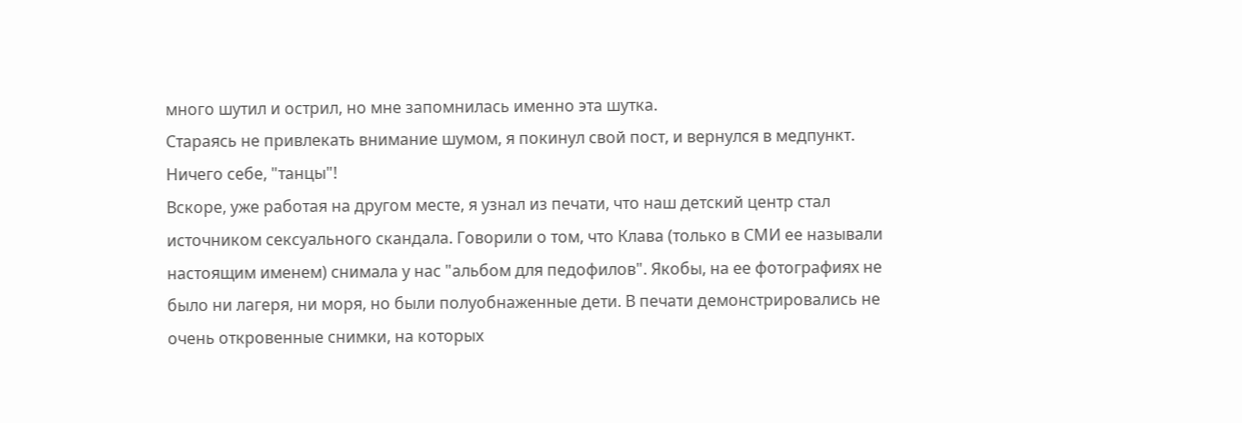много шутил и острил, но мне запомнилась именно эта шутка.
Стараясь не привлекать внимание шумом, я покинул свой пост, и вернулся в медпункт. Ничего себе, "танцы"!
Вскоре, уже работая на другом месте, я узнал из печати, что наш детский центр стал источником сексуального скандала. Говорили о том, что Клава (только в СМИ ее называли настоящим именем) снимала у нас "альбом для педофилов". Якобы, на ее фотографиях не было ни лагеря, ни моря, но были полуобнаженные дети. В печати демонстрировались не очень откровенные снимки, на которых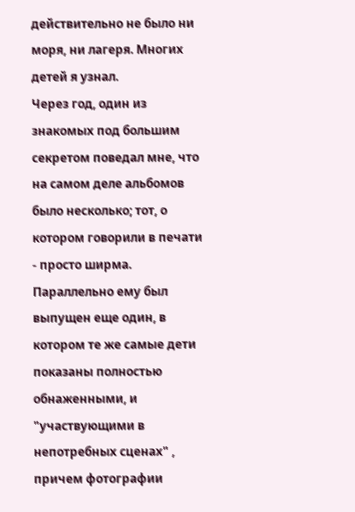действительно не было ни моря, ни лагеря. Многих детей я узнал.
Через год, один из знакомых под большим секретом поведал мне, что на самом деле альбомов было несколько; тот, о котором говорили в печати - просто ширма. Параллельно ему был выпущен еще один, в котором те же самые дети показаны полностью обнаженными, и "участвующими в непотребных сценах" , причем фотографии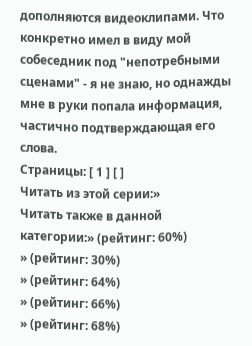дополняются видеоклипами. Что конкретно имел в виду мой собеседник под "непотребными сценами" - я не знаю, но однажды мне в руки попала информация, частично подтверждающая его слова.
Страницы: [ 1 ] [ ]
Читать из этой серии:»
Читать также в данной категории:» (рейтинг: 60%)
» (рейтинг: 30%)
» (рейтинг: 64%)
» (рейтинг: 66%)
» (рейтинг: 68%)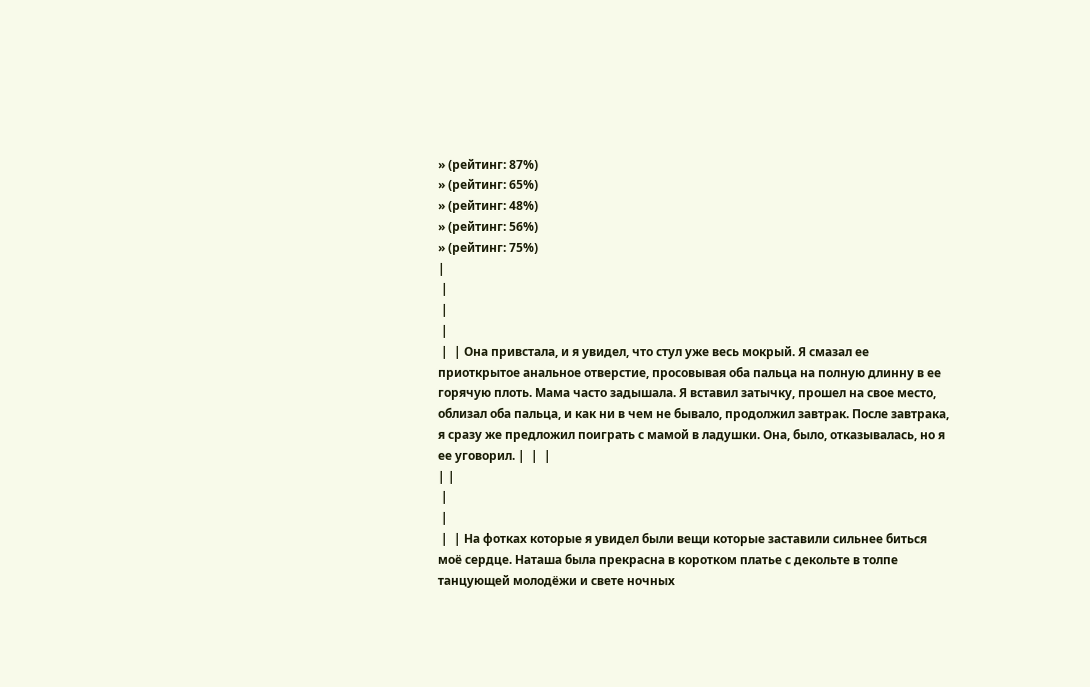» (рейтинг: 87%)
» (рейтинг: 65%)
» (рейтинг: 48%)
» (рейтинг: 56%)
» (рейтинг: 75%)
|
 |
 |
 |
 |  | Она привстала, и я увидел, что стул уже весь мокрый. Я смазал ее приоткрытое анальное отверстие, просовывая оба пальца на полную длинну в ее горячую плоть. Мама часто задышала. Я вставил затычку, прошел на свое место, облизал оба пальца, и как ни в чем не бывало, продолжил завтрак. После завтрака, я сразу же предложил поиграть с мамой в ладушки. Она, было, отказывалась, но я ее уговорил. |  |  |
| |
 |
 |
 |  | На фотках которые я увидел были вещи которые заставили сильнее биться моё сердце. Наташа была прекрасна в коротком платье с декольте в толпе танцующей молодёжи и свете ночных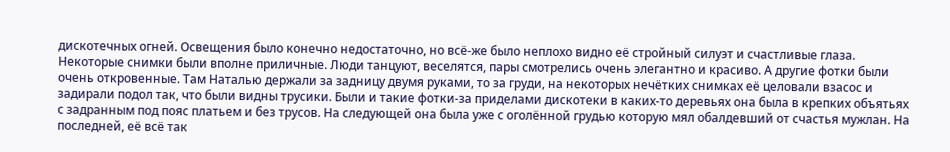дискотечных огней. Освещения было конечно недостаточно, но всё-же было неплохо видно её стройный силуэт и счастливые глаза. Некоторые снимки были вполне приличные. Люди танцуют, веселятся, пары смотрелись очень элегантно и красиво. А другие фотки были очень откровенные. Там Наталью держали за задницу двумя руками, то за груди, на некоторых нечётких снимках её целовали взасос и задирали подол так, что были видны трусики. Были и такие фотки-за приделами дискотеки в каких-то деревьях она была в крепких объятьях с задранным под пояс платьем и без трусов. На следующей она была уже с оголённой грудью которую мял обалдевший от счастья мужлан. На последней, её всё так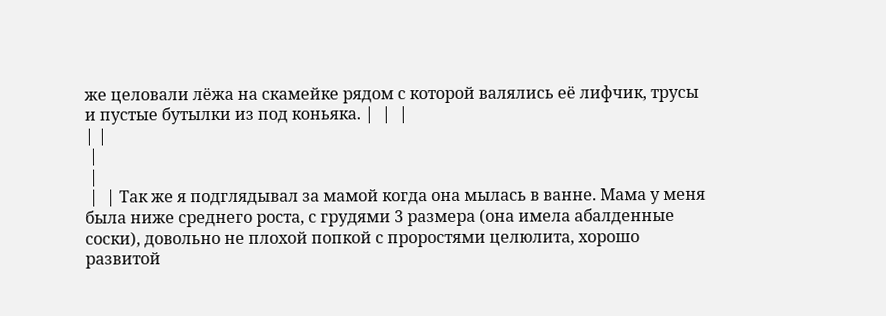же целовали лёжа на скамейке рядом с которой валялись её лифчик, трусы и пустые бутылки из под коньяка. |  |  |
| |
 |
 |
 |  | Так же я подглядывал за мамой когда она мылась в ванне. Мама у меня была ниже среднего роста, с грудями 3 размера (она имела абалденные соски), довольно не плохой попкой с проростями целюлита, хорошо развитой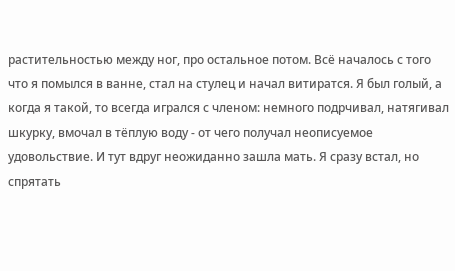растительностью между ног, про остальное потом. Всё началось с того что я помылся в ванне, стал на стулец и начал витиратся. Я был голый, а когда я такой, то всегда игрался с членом: немного подрчивал, натягивал шкурку, вмочал в тёплую воду - от чего получал неописуемое удовольствие. И тут вдруг неожиданно зашла мать. Я сразу встал, но спрятать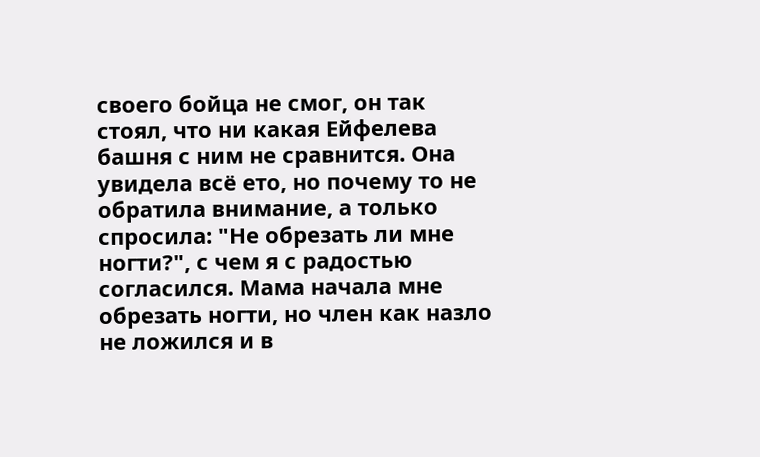своего бойца не смог, он так стоял, что ни какая Ейфелева башня с ним не сравнится. Она увидела всё ето, но почему то не обратила внимание, а только спросила: "Не обрезать ли мне ногти?", с чем я с радостью согласился. Мама начала мне обрезать ногти, но член как назло не ложился и в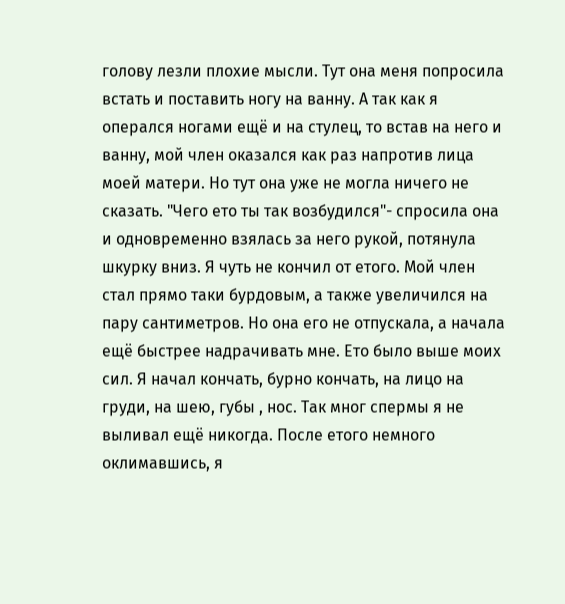голову лезли плохие мысли. Тут она меня попросила встать и поставить ногу на ванну. А так как я оперался ногами ещё и на стулец, то встав на него и ванну, мой член оказался как раз напротив лица моей матери. Но тут она уже не могла ничего не сказать. "Чего ето ты так возбудился"- спросила она и одновременно взялась за него рукой, потянула шкурку вниз. Я чуть не кончил от етого. Мой член стал прямо таки бурдовым, а также увеличился на пару сантиметров. Но она его не отпускала, а начала ещё быстрее надрачивать мне. Ето было выше моих сил. Я начал кончать, бурно кончать, на лицо на груди, на шею, губы , нос. Так мног спермы я не выливал ещё никогда. После етого немного оклимавшись, я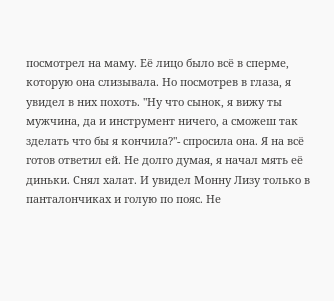посмотрел на маму. Её лицо было всё в сперме, которую она слизывала. Но посмотрев в глаза, я увидел в них похоть. "Ну что сынок, я вижу ты мужчина, да и инструмент ничего, а сможеш так зделать что бы я кончила?"- спросила она. Я на всё готов ответил ей. Не долго думая, я начал мять её диньки. Снял халат. И увидел Монну Лизу только в панталончиках и голую по пояс. Не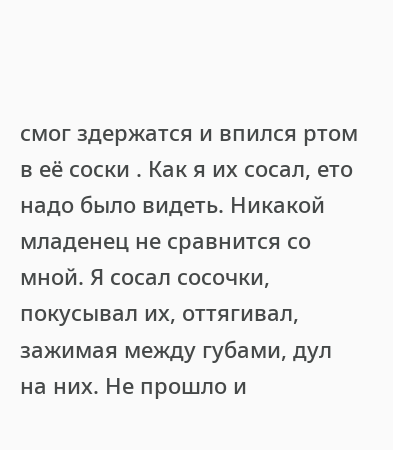смог здержатся и впился ртом в её соски . Как я их сосал, ето надо было видеть. Никакой младенец не сравнится со мной. Я сосал сосочки, покусывал их, оттягивал, зажимая между губами, дул на них. Не прошло и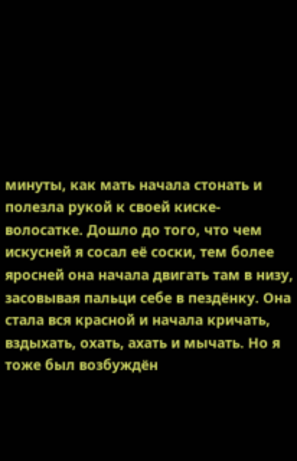минуты, как мать начала стонать и полезла рукой к своей киске-волосатке. Дошло до того, что чем искусней я сосал её соски, тем более яросней она начала двигать там в низу, засовывая пальци себе в пездёнку. Она стала вся красной и начала кричать, вздыхать, охать, ахать и мычать. Но я тоже был возбуждён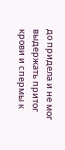до придела и не мог выдержать притог крови и спермы к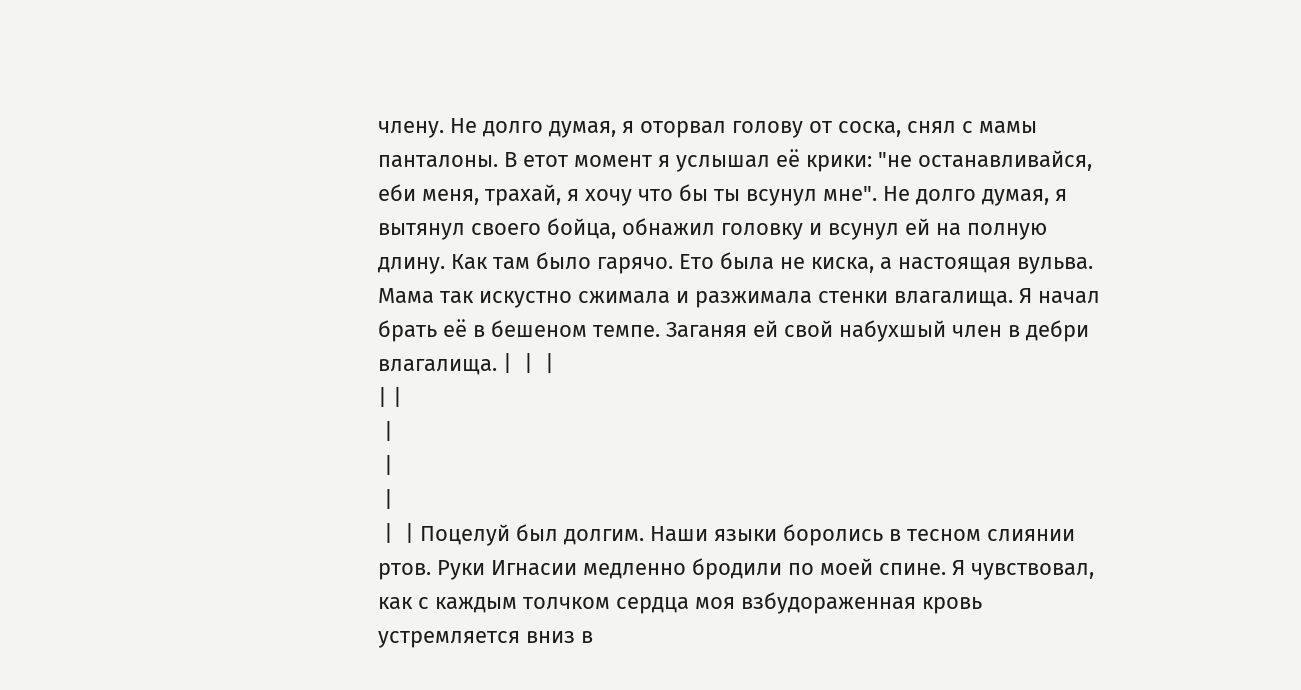члену. Не долго думая, я оторвал голову от соска, снял с мамы панталоны. В етот момент я услышал её крики: "не останавливайся, еби меня, трахай, я хочу что бы ты всунул мне". Не долго думая, я вытянул своего бойца, обнажил головку и всунул ей на полную длину. Как там было гарячо. Ето была не киска, а настоящая вульва. Мама так искустно сжимала и разжимала стенки влагалища. Я начал брать её в бешеном темпе. Заганяя ей свой набухшый член в дебри влагалища. |  |  |
| |
 |
 |
 |
 |  | Поцелуй был долгим. Наши языки боролись в тесном слиянии ртов. Руки Игнасии медленно бродили по моей спине. Я чувствовал, как с каждым толчком сердца моя взбудораженная кровь устремляется вниз в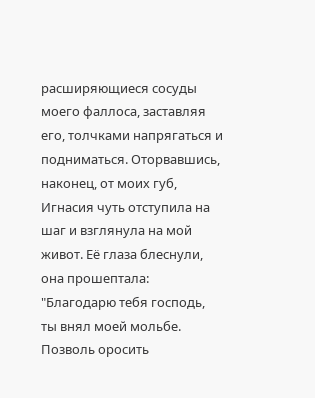расширяющиеся сосуды моего фаллоса, заставляя его, толчками напрягаться и подниматься. Оторвавшись, наконец, от моих губ, Игнасия чуть отступила на шаг и взглянула на мой живот. Её глаза блеснули, она прошептала: "Благодарю тебя господь, ты внял моей мольбе. Позволь оросить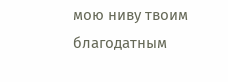мою ниву твоим благодатным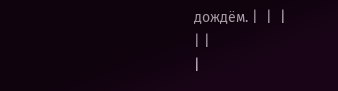дождём. |  |  |
| |
|